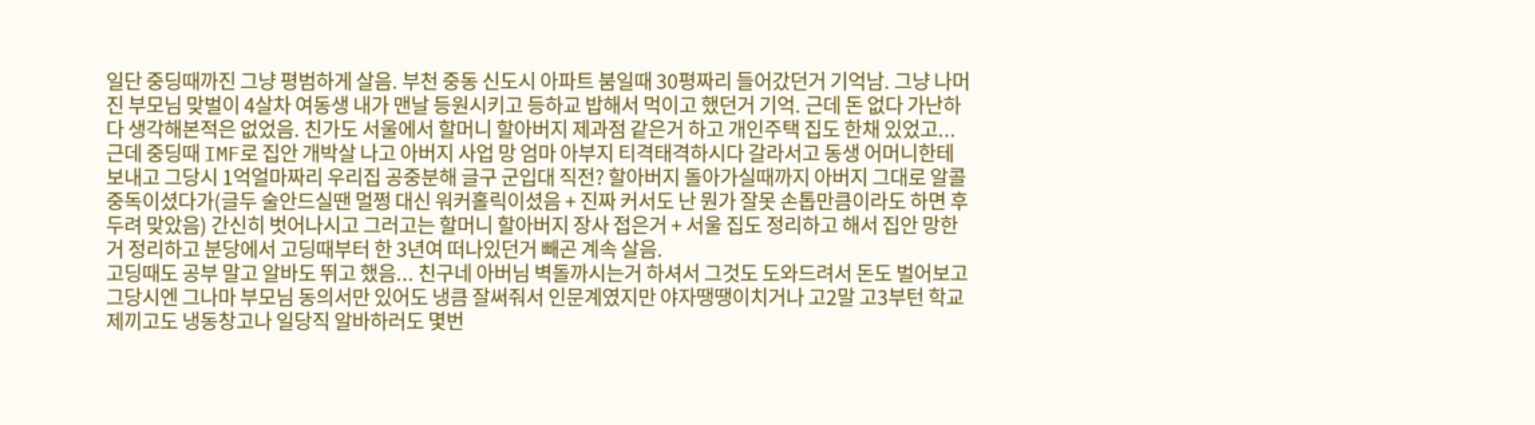일단 중딩때까진 그냥 평범하게 살음. 부천 중동 신도시 아파트 붐일때 30평짜리 들어갔던거 기억남. 그냥 나머진 부모님 맞벌이 4살차 여동생 내가 맨날 등원시키고 등하교 밥해서 먹이고 했던거 기억. 근데 돈 없다 가난하다 생각해본적은 없었음. 친가도 서울에서 할머니 할아버지 제과점 같은거 하고 개인주택 집도 한채 있었고...
근데 중딩때 IMF로 집안 개박살 나고 아버지 사업 망 엄마 아부지 티격태격하시다 갈라서고 동생 어머니한테 보내고 그당시 1억얼마짜리 우리집 공중분해 글구 군입대 직전? 할아버지 돌아가실때까지 아버지 그대로 알콜중독이셨다가(글두 술안드실땐 멀쩡 대신 워커홀릭이셨음 + 진짜 커서도 난 뭔가 잘못 손톱만큼이라도 하면 후두려 맞았음) 간신히 벗어나시고 그러고는 할머니 할아버지 장사 접은거 + 서울 집도 정리하고 해서 집안 망한거 정리하고 분당에서 고딩때부터 한 3년여 떠나있던거 빼곤 계속 살음.
고딩때도 공부 말고 알바도 뛰고 했음... 친구네 아버님 벽돌까시는거 하셔서 그것도 도와드려서 돈도 벌어보고 그당시엔 그나마 부모님 동의서만 있어도 냉큼 잘써줘서 인문계였지만 야자땡땡이치거나 고2말 고3부턴 학교제끼고도 냉동창고나 일당직 알바하러도 몇번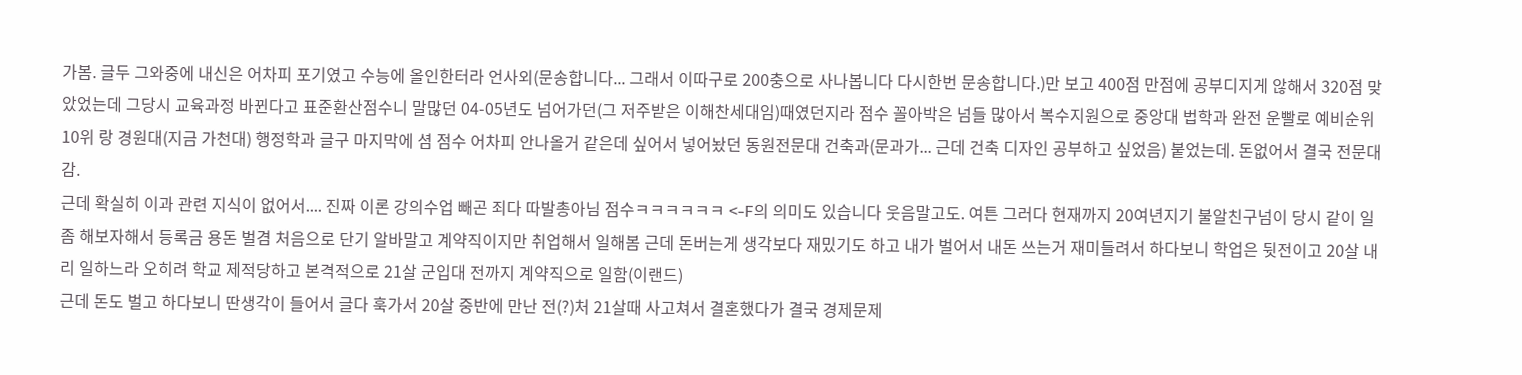가봄. 글두 그와중에 내신은 어차피 포기였고 수능에 올인한터라 언사외(문송합니다... 그래서 이따구로 200충으로 사나봅니다 다시한번 문송합니다.)만 보고 400점 만점에 공부디지게 않해서 320점 맞았었는데 그당시 교육과정 바뀐다고 표준환산점수니 말많던 04-05년도 넘어가던(그 저주받은 이해찬세대임)때였던지라 점수 꼴아박은 넘들 많아서 복수지원으로 중앙대 법학과 완전 운빨로 예비순위 10위 랑 경원대(지금 가천대) 행정학과 글구 마지막에 셤 점수 어차피 안나올거 같은데 싶어서 넣어놨던 동원전문대 건축과(문과가... 근데 건축 디자인 공부하고 싶었음) 붙었는데. 돈없어서 결국 전문대 감.
근데 확실히 이과 관련 지식이 없어서.... 진짜 이론 강의수업 빼곤 죄다 따발총아님 점수ㅋㅋㅋㅋㅋㅋ <-F의 의미도 있습니다 웃음말고도. 여튼 그러다 현재까지 20여년지기 불알친구넘이 당시 같이 일 좀 해보자해서 등록금 용돈 벌겸 처음으로 단기 알바말고 계약직이지만 취업해서 일해봄 근데 돈버는게 생각보다 재밌기도 하고 내가 벌어서 내돈 쓰는거 재미들려서 하다보니 학업은 뒷전이고 20살 내리 일하느라 오히려 학교 제적당하고 본격적으로 21살 군입대 전까지 계약직으로 일함(이랜드)
근데 돈도 벌고 하다보니 딴생각이 들어서 글다 훅가서 20살 중반에 만난 전(?)처 21살때 사고쳐서 결혼했다가 결국 경제문제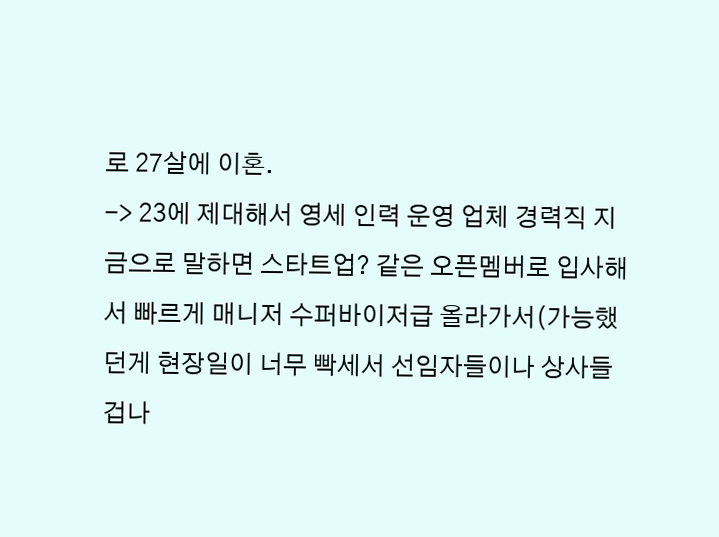로 27살에 이혼.
-> 23에 제대해서 영세 인력 운영 업체 경력직 지금으로 말하면 스타트업? 같은 오픈멤버로 입사해서 빠르게 매니저 수퍼바이저급 올라가서(가능했던게 현장일이 너무 빡세서 선임자들이나 상사들 겁나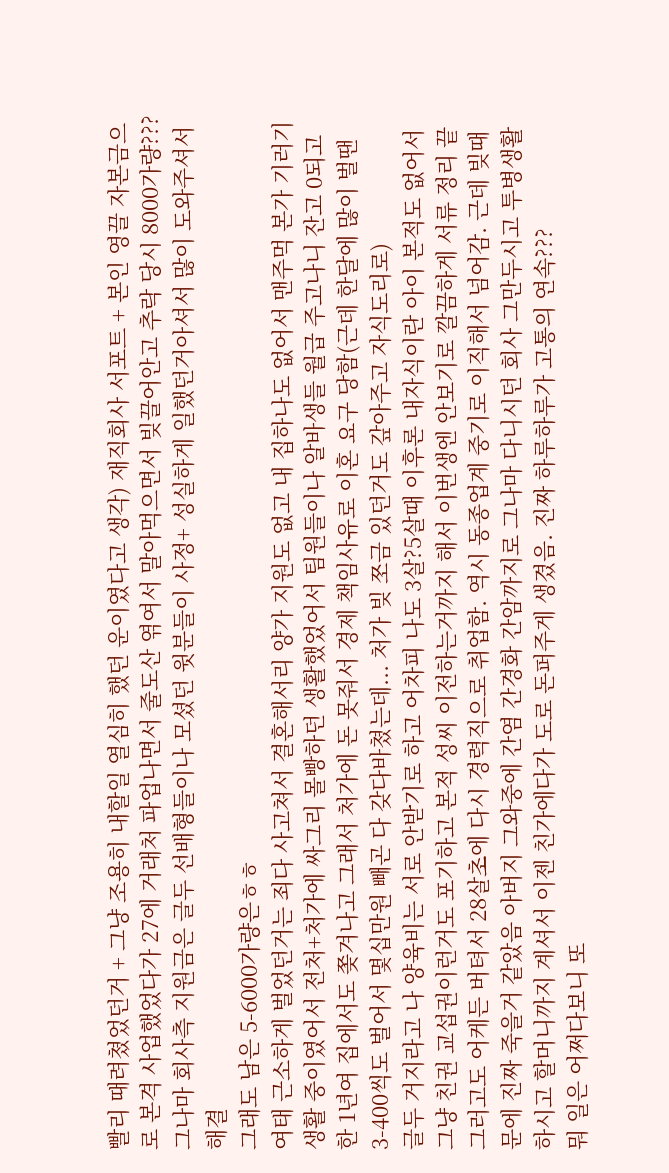빨리 때려쳤었던거 + 그냥 조용히 내할일 열심히 했던 운이였다고 생각) 재직회사 서포트 + 본인 영끌 자본금으로 본격 사업했었다가 27에 거래처 파업나면서 줄도산 엮여서 말아먹으면서 빚끌어안고 추락 당시 8000가량???
그나마 회사측 지원금은 글두 선배형들이나 모셨던 윗분들이 사정+ 성실하게 일했던거아셔서 많이 도와주셔서 해결
그래도 남은 5-6000가량은ㅎㅎ
여태 근소하게 벌었던거는 죄다 사고쳐서 결혼해서리 양가 지원도 없고 내 집하나도 없어서 맨주먹 본가 기러기 생활 중이였어서 전처+처가에 싸그리 몰빵하던 생활했었어서 팀원들이나 알바생들 월급 주고나니 잔고 0되고 한 1년여 집에서도 쫒겨나고 그래서 처가에 돈 못줘서 경제 책임사유로 이혼 요구 당함(근데 한달에 많이 벌땐 3-400씩도 벌어서 몇십만원 빼곤 다 갖다바쳤는데... 처가 빚 쪼금 있던거도 갚아주고 자식도리로)
글두 거지라고 나 양육비는 서로 안받기로 하고 어차피 나도 3살?5살때 이후론 내자식이란 아이 본적도 없어서 그냥 친권 교섭권이런거도 포기하고 본적 성씨 이전하는거까지 해서 이번생엔 안보기로 깔끔하게 서류 정리 끝
그러고도 어케든 버텨서 28살초에 다시 경력직으로 취업함. 역시 동종업계 중기로 이직해서 넘어감. 근데 빚때문에 진짜 죽을거 같았음 아버지 그와중에 간염 간경화 간암까지로 그나마 다니시던 회사 그만두시고 투병생활하시고 할머니까지 계셔서 이젠 친가에다가 도로 돈퍼주게 생겼음. 진짜 하루하루가 고통의 연속???
뭐 일은 어쩌다보니 또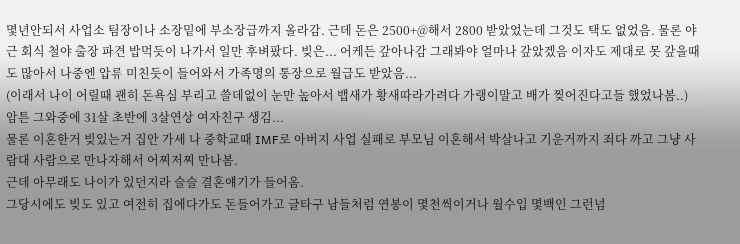몇년안되서 사업소 팀장이나 소장밑에 부소장급까지 올라감. 근데 돈은 2500+@해서 2800 받았었는데 그것도 택도 없었음. 물론 야근 회식 철야 출장 파견 밥먹듯이 나가서 일만 후벼팠다. 빚은... 어케든 갚아나감 그래봐야 얼마나 갚았겠음 이자도 제대로 못 갚을때도 많아서 나중엔 압류 미친듯이 들어와서 가족명의 통장으로 월급도 받았음...
(이래서 나이 어릴때 괜히 돈욕심 부리고 쓸데없이 눈만 높아서 뱁새가 황새따라가려다 가랭이말고 배가 찢어진다고들 했었나봄..)
암튼 그와중에 31살 초반에 3살연상 여자친구 생김...
물론 이혼한거 빚있는거 집안 가세 나 중학교때 IMF로 아버지 사업 실패로 부모님 이혼해서 박살나고 기운거까지 죄다 까고 그냥 사람대 사람으로 만나자해서 어찌저찌 만나봄.
근데 아무래도 나이가 있던지라 슬슬 결혼얘기가 들어옴.
그당시에도 빚도 있고 여전히 집에다가도 돈들어가고 글타구 남들처럼 연봉이 몇천씩이거나 월수입 몇백인 그런넘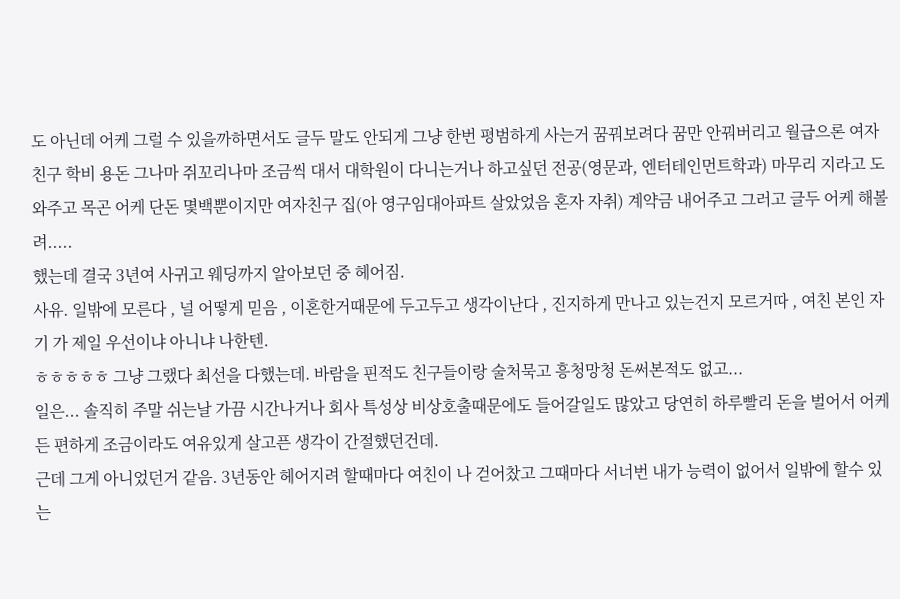도 아닌데 어케 그럴 수 있을까하면서도 글두 말도 안되게 그냥 한번 평범하게 사는거 꿈꿔보려다 꿈만 안꿔버리고 월급으론 여자친구 학비 용돈 그나마 쥐꼬리나마 조금씩 대서 대학원이 다니는거나 하고싶던 전공(영문과, 엔터테인먼트학과) 마무리 지라고 도와주고 목곤 어케 단돈 몇백뿐이지만 여자친구 집(아 영구임대아파트 살았었음 혼자 자취) 계약금 내어주고 그러고 글두 어케 해볼려.....
했는데 결국 3년여 사귀고 웨딩까지 알아보던 중 헤어짐.
사유. 일밖에 모른다 , 널 어떻게 믿음 , 이혼한거때문에 두고두고 생각이난다 , 진지하게 만나고 있는건지 모르거따 , 여친 본인 자기 가 제일 우선이냐 아니냐 나한텐.
ㅎㅎㅎㅎㅎ 그냥 그랬다 최선을 다했는데. 바람을 핀적도 친구들이랑 술처묵고 흥청망청 돈써본적도 없고...
일은... 솔직히 주말 쉬는날 가끔 시간나거나 회사 특성상 비상호출때문에도 들어갈일도 많았고 당연히 하루빨리 돈을 벌어서 어케든 편하게 조금이라도 여유있게 살고픈 생각이 간절했던건데.
근데 그게 아니었던거 같음. 3년동안 헤어지려 할때마다 여친이 나 걷어찼고 그때마다 서너번 내가 능력이 없어서 일밖에 할수 있는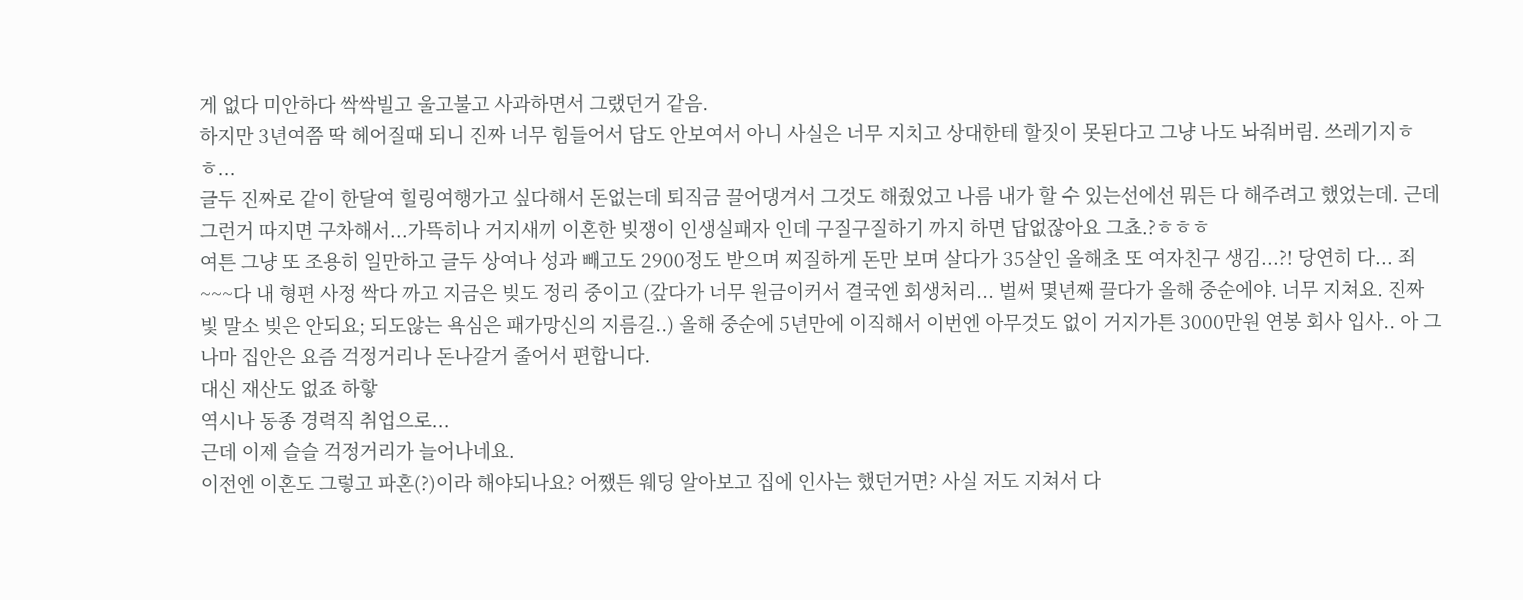게 없다 미안하다 싹싹빌고 울고불고 사과하면서 그랬던거 같음.
하지만 3년여쯤 딱 헤어질때 되니 진짜 너무 힘들어서 답도 안보여서 아니 사실은 너무 지치고 상대한테 할짓이 못된다고 그냥 나도 놔줘버림. 쓰레기지ㅎㅎ...
글두 진짜로 같이 한달여 힐링여행가고 싶다해서 돈없는데 퇴직금 끌어댕겨서 그것도 해줬었고 나름 내가 할 수 있는선에선 뭐든 다 해주려고 했었는데. 근데 그런거 따지면 구차해서...가뜩히나 거지새끼 이혼한 빚쟁이 인생실패자 인데 구질구질하기 까지 하면 답없잖아요 그쵸.?ㅎㅎㅎ
여튼 그냥 또 조용히 일만하고 글두 상여나 성과 빼고도 2900정도 받으며 찌질하게 돈만 보며 살다가 35살인 올해초 또 여자친구 생김...?! 당연히 다... 죄~~~다 내 형편 사정 싹다 까고 지금은 빚도 정리 중이고 (갚다가 너무 원금이커서 결국엔 회생처리... 벌써 몇년째 끌다가 올해 중순에야. 너무 지쳐요. 진짜 빛 말소 빚은 안되요; 되도않는 욕심은 패가망신의 지름길..) 올해 중순에 5년만에 이직해서 이번엔 아무것도 없이 거지가튼 3000만원 연봉 회사 입사.. 아 그나마 집안은 요즘 걱정거리나 돈나갈거 줄어서 편합니다.
대신 재산도 없죠 하핳
역시나 동종 경력직 취업으로...
근데 이제 슬슬 걱정거리가 늘어나네요.
이전엔 이혼도 그렇고 파혼(?)이라 해야되나요? 어쨌든 웨딩 알아보고 집에 인사는 했던거면? 사실 저도 지쳐서 다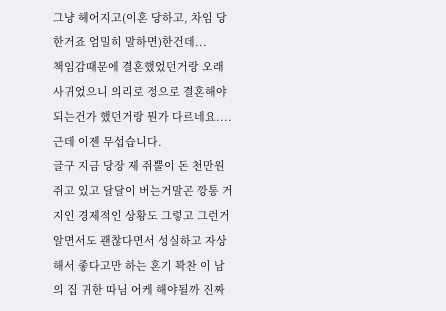그냥 헤어지고(이혼 당하고, 차임 당한거죠 엄밀히 말하면)한건데...
책임감때문에 결혼했었던거랑 오래사귀었으니 의리로 정으로 결혼해야되는건가 했던거랑 뭔가 다르네요....근데 이젠 무섭습니다.
글구 지금 당장 제 쥐뿔이 돈 천만원 쥐고 있고 달달이 버는거말곤 깡통 거지인 경제적인 상황도 그렇고 그런거 알면서도 괜찮다면서 성실하고 자상해서 좋다고만 하는 혼기 꽉찬 이 남의 집 귀한 따님 어케 해야될까 진짜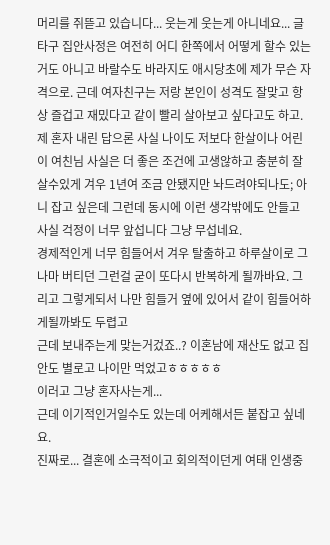머리를 쥐뜯고 있습니다... 웃는게 웃는게 아니네요... 글타구 집안사정은 여전히 어디 한쪽에서 어떻게 할수 있는거도 아니고 바랄수도 바라지도 애시당초에 제가 무슨 자격으로. 근데 여자친구는 저랑 본인이 성격도 잘맞고 항상 즐겁고 재밌다고 같이 빨리 살아보고 싶다고도 하고.
제 혼자 내린 답으론 사실 나이도 저보다 한살이나 어린 이 여친님 사실은 더 좋은 조건에 고생않하고 충분히 잘 살수있게 겨우 1년여 조금 안됐지만 놔드려야되나도; 아니 잡고 싶은데 그런데 동시에 이런 생각밖에도 안들고 사실 걱정이 너무 앞섭니다 그냥 무섭네요.
경제적인게 너무 힘들어서 겨우 탈출하고 하루살이로 그나마 버티던 그런걸 굳이 또다시 반복하게 될까바요. 그리고 그렇게되서 나만 힘들거 옆에 있어서 같이 힘들어하게될까봐도 두렵고
근데 보내주는게 맞는거겄죠..? 이혼남에 재산도 없고 집안도 별로고 나이만 먹었고ㅎㅎㅎㅎㅎ
이러고 그냥 혼자사는게...
근데 이기적인거일수도 있는데 어케해서든 붙잡고 싶네요.
진짜로... 결혼에 소극적이고 회의적이던게 여태 인생중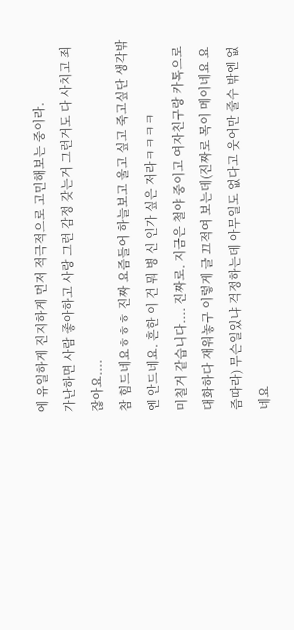에 유일하게 진지하게 먼저 적극적으로 고민해보는 중이라.
가난하면 사람 좋아하고 사랑 그런 감정 갖는거 그런거도 다 사치고 죄 잖아요....
참 힘드네요ㅎㅎㅎ 진짜 요즘들어 하늘보고 울고 싶고 죽고싶단 생각밖엔 안드네요. 흔한 이 건 뭐 병 신 인가 싶은 저라ㅋㅋㅋㅋ
미칠거 같습니다.... 진짜로. 지금은 철야 중이고 여자친구랑 카톡으로 대화하다 재워놓구 이렇게 글 끄적여 보는데(진짜로 목이 메이네요 요즘따라) 무슨일있냐 걱정하는데 아무일도 없다고 웃어만 줄수 밖엔 없네요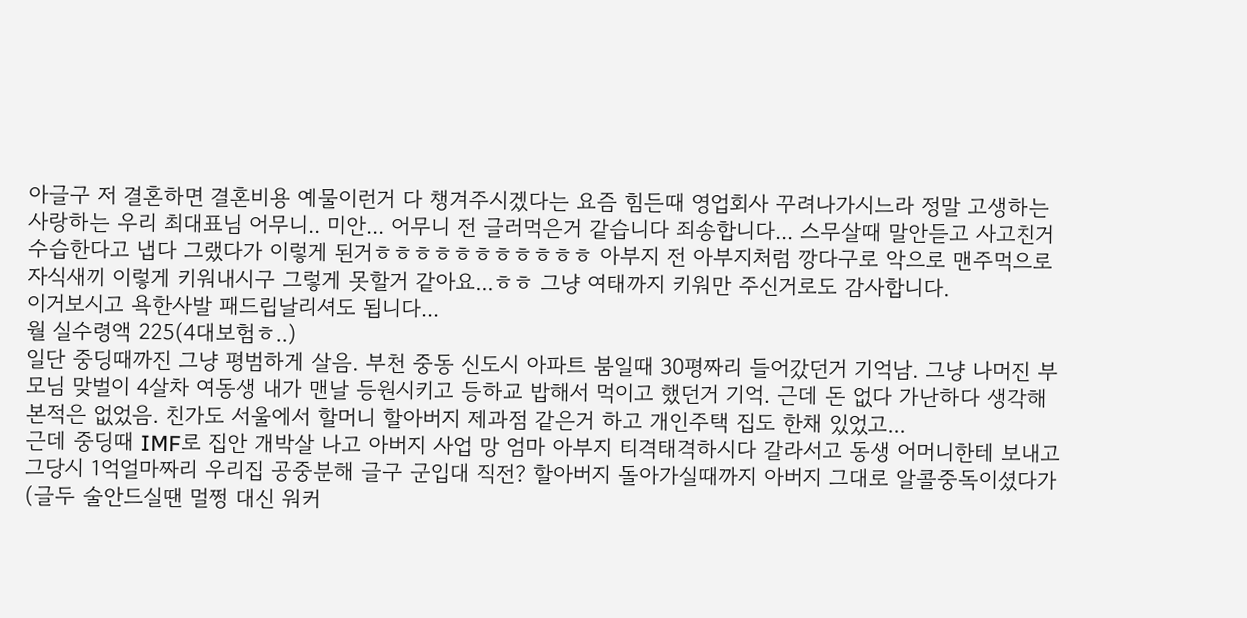아글구 저 결혼하면 결혼비용 예물이런거 다 챙겨주시겠다는 요즘 힘든때 영업회사 꾸려나가시느라 정말 고생하는 사랑하는 우리 최대표님 어무니.. 미안... 어무니 전 글러먹은거 같습니다 죄송합니다... 스무살때 말안듣고 사고친거 수습한다고 냅다 그랬다가 이렇게 된거ㅎㅎㅎㅎㅎㅎㅎㅎㅎㅎㅎ 아부지 전 아부지처럼 깡다구로 악으로 맨주먹으로 자식새끼 이렇게 키워내시구 그렇게 못할거 같아요...ㅎㅎ 그냥 여태까지 키워만 주신거로도 감사합니다.
이거보시고 욕한사발 패드립날리셔도 됩니다...
월 실수령액 225(4대보험ㅎ..)
일단 중딩때까진 그냥 평범하게 살음. 부천 중동 신도시 아파트 붐일때 30평짜리 들어갔던거 기억남. 그냥 나머진 부모님 맞벌이 4살차 여동생 내가 맨날 등원시키고 등하교 밥해서 먹이고 했던거 기억. 근데 돈 없다 가난하다 생각해본적은 없었음. 친가도 서울에서 할머니 할아버지 제과점 같은거 하고 개인주택 집도 한채 있었고...
근데 중딩때 IMF로 집안 개박살 나고 아버지 사업 망 엄마 아부지 티격태격하시다 갈라서고 동생 어머니한테 보내고 그당시 1억얼마짜리 우리집 공중분해 글구 군입대 직전? 할아버지 돌아가실때까지 아버지 그대로 알콜중독이셨다가(글두 술안드실땐 멀쩡 대신 워커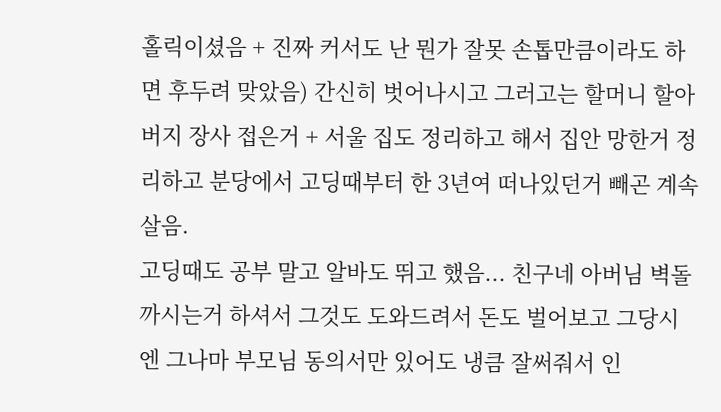홀릭이셨음 + 진짜 커서도 난 뭔가 잘못 손톱만큼이라도 하면 후두려 맞았음) 간신히 벗어나시고 그러고는 할머니 할아버지 장사 접은거 + 서울 집도 정리하고 해서 집안 망한거 정리하고 분당에서 고딩때부터 한 3년여 떠나있던거 빼곤 계속 살음.
고딩때도 공부 말고 알바도 뛰고 했음... 친구네 아버님 벽돌까시는거 하셔서 그것도 도와드려서 돈도 벌어보고 그당시엔 그나마 부모님 동의서만 있어도 냉큼 잘써줘서 인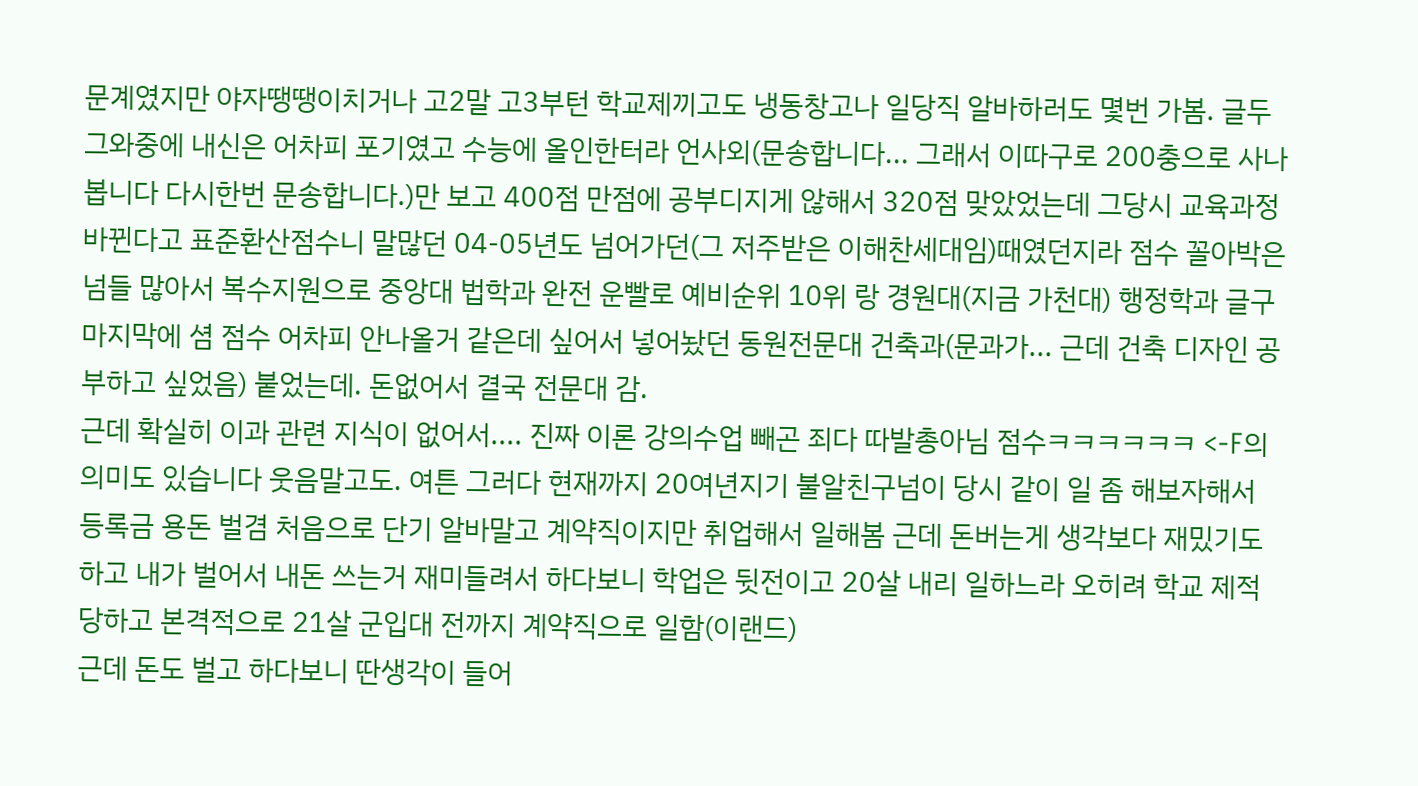문계였지만 야자땡땡이치거나 고2말 고3부턴 학교제끼고도 냉동창고나 일당직 알바하러도 몇번 가봄. 글두 그와중에 내신은 어차피 포기였고 수능에 올인한터라 언사외(문송합니다... 그래서 이따구로 200충으로 사나봅니다 다시한번 문송합니다.)만 보고 400점 만점에 공부디지게 않해서 320점 맞았었는데 그당시 교육과정 바뀐다고 표준환산점수니 말많던 04-05년도 넘어가던(그 저주받은 이해찬세대임)때였던지라 점수 꼴아박은 넘들 많아서 복수지원으로 중앙대 법학과 완전 운빨로 예비순위 10위 랑 경원대(지금 가천대) 행정학과 글구 마지막에 셤 점수 어차피 안나올거 같은데 싶어서 넣어놨던 동원전문대 건축과(문과가... 근데 건축 디자인 공부하고 싶었음) 붙었는데. 돈없어서 결국 전문대 감.
근데 확실히 이과 관련 지식이 없어서.... 진짜 이론 강의수업 빼곤 죄다 따발총아님 점수ㅋㅋㅋㅋㅋㅋ <-F의 의미도 있습니다 웃음말고도. 여튼 그러다 현재까지 20여년지기 불알친구넘이 당시 같이 일 좀 해보자해서 등록금 용돈 벌겸 처음으로 단기 알바말고 계약직이지만 취업해서 일해봄 근데 돈버는게 생각보다 재밌기도 하고 내가 벌어서 내돈 쓰는거 재미들려서 하다보니 학업은 뒷전이고 20살 내리 일하느라 오히려 학교 제적당하고 본격적으로 21살 군입대 전까지 계약직으로 일함(이랜드)
근데 돈도 벌고 하다보니 딴생각이 들어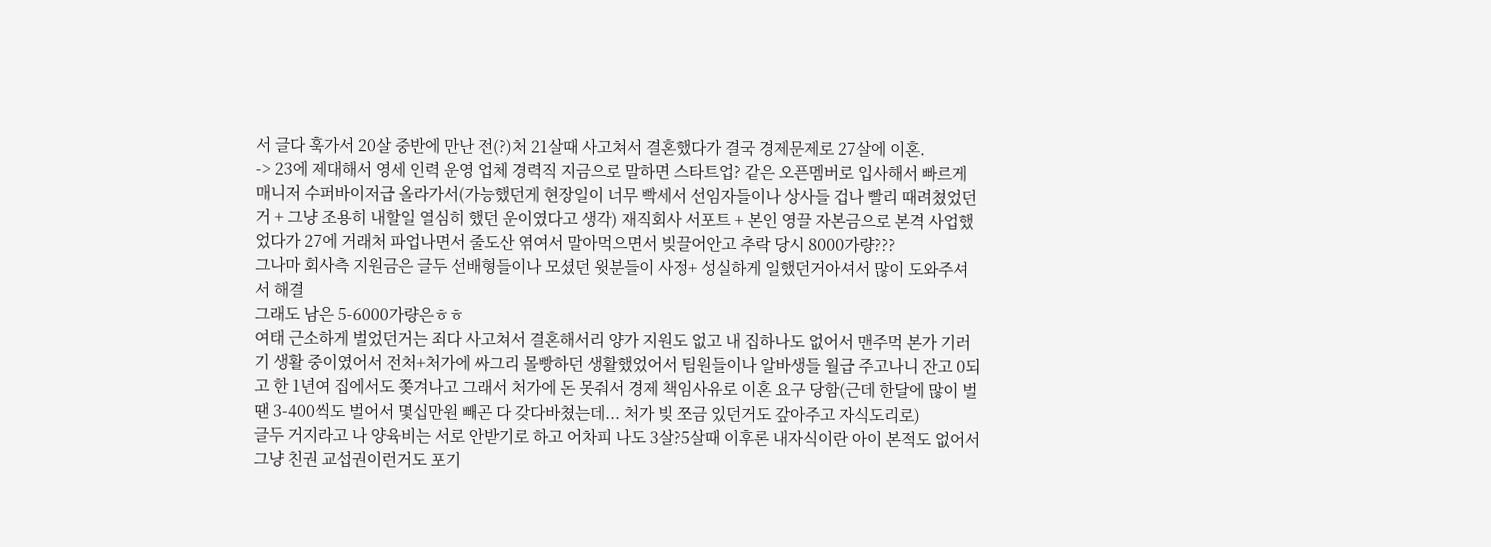서 글다 훅가서 20살 중반에 만난 전(?)처 21살때 사고쳐서 결혼했다가 결국 경제문제로 27살에 이혼.
-> 23에 제대해서 영세 인력 운영 업체 경력직 지금으로 말하면 스타트업? 같은 오픈멤버로 입사해서 빠르게 매니저 수퍼바이저급 올라가서(가능했던게 현장일이 너무 빡세서 선임자들이나 상사들 겁나 빨리 때려쳤었던거 + 그냥 조용히 내할일 열심히 했던 운이였다고 생각) 재직회사 서포트 + 본인 영끌 자본금으로 본격 사업했었다가 27에 거래처 파업나면서 줄도산 엮여서 말아먹으면서 빚끌어안고 추락 당시 8000가량???
그나마 회사측 지원금은 글두 선배형들이나 모셨던 윗분들이 사정+ 성실하게 일했던거아셔서 많이 도와주셔서 해결
그래도 남은 5-6000가량은ㅎㅎ
여태 근소하게 벌었던거는 죄다 사고쳐서 결혼해서리 양가 지원도 없고 내 집하나도 없어서 맨주먹 본가 기러기 생활 중이였어서 전처+처가에 싸그리 몰빵하던 생활했었어서 팀원들이나 알바생들 월급 주고나니 잔고 0되고 한 1년여 집에서도 쫒겨나고 그래서 처가에 돈 못줘서 경제 책임사유로 이혼 요구 당함(근데 한달에 많이 벌땐 3-400씩도 벌어서 몇십만원 빼곤 다 갖다바쳤는데... 처가 빚 쪼금 있던거도 갚아주고 자식도리로)
글두 거지라고 나 양육비는 서로 안받기로 하고 어차피 나도 3살?5살때 이후론 내자식이란 아이 본적도 없어서 그냥 친권 교섭권이런거도 포기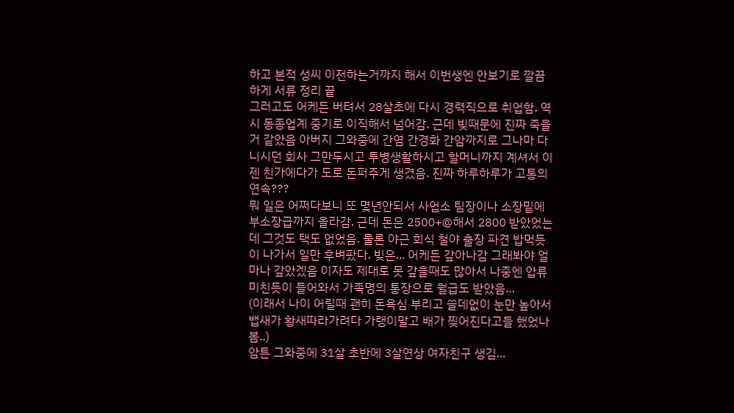하고 본적 성씨 이전하는거까지 해서 이번생엔 안보기로 깔끔하게 서류 정리 끝
그러고도 어케든 버텨서 28살초에 다시 경력직으로 취업함. 역시 동종업계 중기로 이직해서 넘어감. 근데 빚때문에 진짜 죽을거 같았음 아버지 그와중에 간염 간경화 간암까지로 그나마 다니시던 회사 그만두시고 투병생활하시고 할머니까지 계셔서 이젠 친가에다가 도로 돈퍼주게 생겼음. 진짜 하루하루가 고통의 연속???
뭐 일은 어쩌다보니 또 몇년안되서 사업소 팀장이나 소장밑에 부소장급까지 올라감. 근데 돈은 2500+@해서 2800 받았었는데 그것도 택도 없었음. 물론 야근 회식 철야 출장 파견 밥먹듯이 나가서 일만 후벼팠다. 빚은... 어케든 갚아나감 그래봐야 얼마나 갚았겠음 이자도 제대로 못 갚을때도 많아서 나중엔 압류 미친듯이 들어와서 가족명의 통장으로 월급도 받았음...
(이래서 나이 어릴때 괜히 돈욕심 부리고 쓸데없이 눈만 높아서 뱁새가 황새따라가려다 가랭이말고 배가 찢어진다고들 했었나봄..)
암튼 그와중에 31살 초반에 3살연상 여자친구 생김...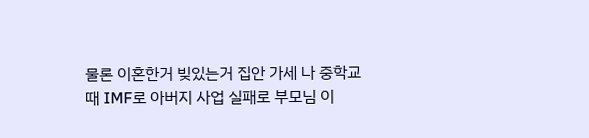물론 이혼한거 빚있는거 집안 가세 나 중학교때 IMF로 아버지 사업 실패로 부모님 이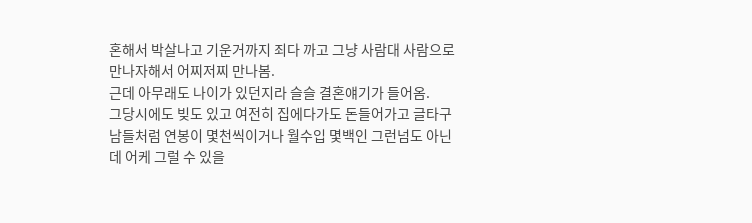혼해서 박살나고 기운거까지 죄다 까고 그냥 사람대 사람으로 만나자해서 어찌저찌 만나봄.
근데 아무래도 나이가 있던지라 슬슬 결혼얘기가 들어옴.
그당시에도 빚도 있고 여전히 집에다가도 돈들어가고 글타구 남들처럼 연봉이 몇천씩이거나 월수입 몇백인 그런넘도 아닌데 어케 그럴 수 있을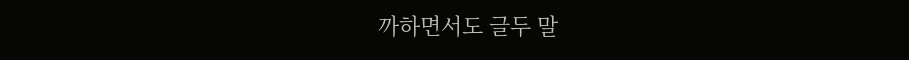까하면서도 글두 말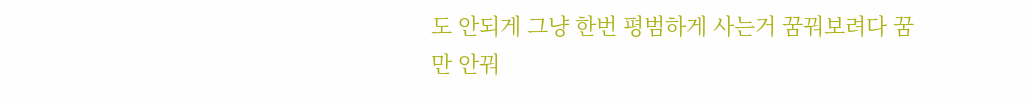도 안되게 그냥 한번 평범하게 사는거 꿈꿔보려다 꿈만 안꿔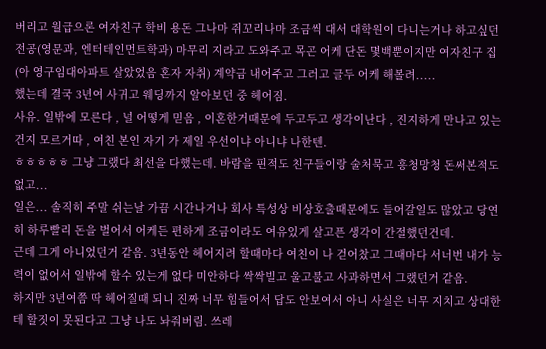버리고 월급으론 여자친구 학비 용돈 그나마 쥐꼬리나마 조금씩 대서 대학원이 다니는거나 하고싶던 전공(영문과, 엔터테인먼트학과) 마무리 지라고 도와주고 목곤 어케 단돈 몇백뿐이지만 여자친구 집(아 영구임대아파트 살았었음 혼자 자취) 계약금 내어주고 그러고 글두 어케 해볼려.....
했는데 결국 3년여 사귀고 웨딩까지 알아보던 중 헤어짐.
사유. 일밖에 모른다 , 널 어떻게 믿음 , 이혼한거때문에 두고두고 생각이난다 , 진지하게 만나고 있는건지 모르거따 , 여친 본인 자기 가 제일 우선이냐 아니냐 나한텐.
ㅎㅎㅎㅎㅎ 그냥 그랬다 최선을 다했는데. 바람을 핀적도 친구들이랑 술처묵고 흥청망청 돈써본적도 없고...
일은... 솔직히 주말 쉬는날 가끔 시간나거나 회사 특성상 비상호출때문에도 들어갈일도 많았고 당연히 하루빨리 돈을 벌어서 어케든 편하게 조금이라도 여유있게 살고픈 생각이 간절했던건데.
근데 그게 아니었던거 같음. 3년동안 헤어지려 할때마다 여친이 나 걷어찼고 그때마다 서너번 내가 능력이 없어서 일밖에 할수 있는게 없다 미안하다 싹싹빌고 울고불고 사과하면서 그랬던거 같음.
하지만 3년여쯤 딱 헤어질때 되니 진짜 너무 힘들어서 답도 안보여서 아니 사실은 너무 지치고 상대한테 할짓이 못된다고 그냥 나도 놔줘버림. 쓰레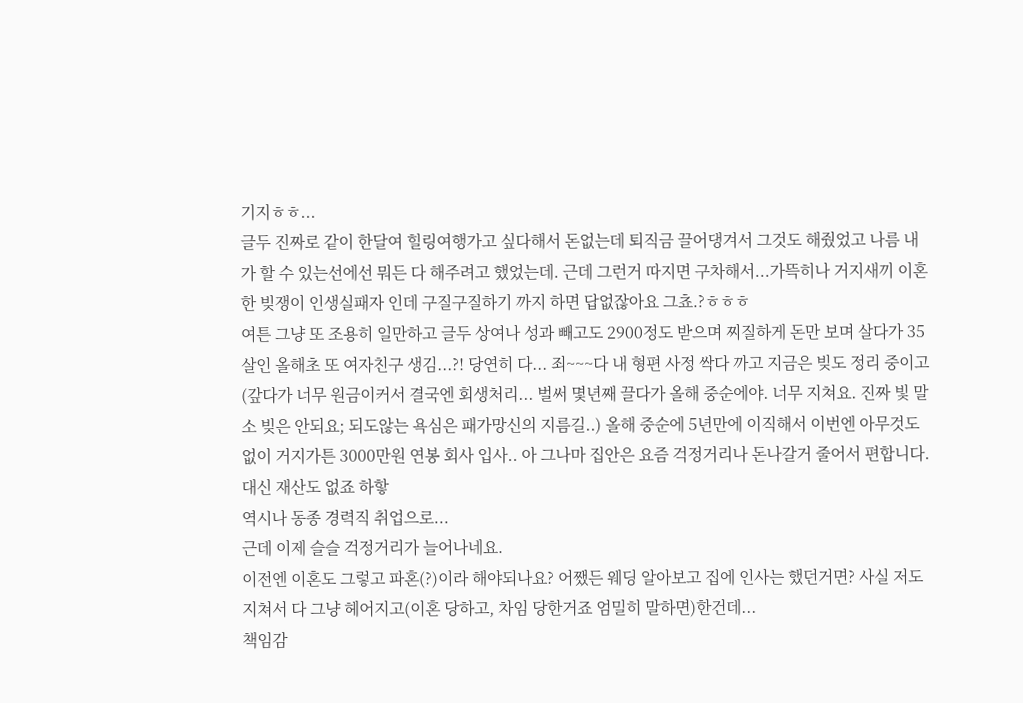기지ㅎㅎ...
글두 진짜로 같이 한달여 힐링여행가고 싶다해서 돈없는데 퇴직금 끌어댕겨서 그것도 해줬었고 나름 내가 할 수 있는선에선 뭐든 다 해주려고 했었는데. 근데 그런거 따지면 구차해서...가뜩히나 거지새끼 이혼한 빚쟁이 인생실패자 인데 구질구질하기 까지 하면 답없잖아요 그쵸.?ㅎㅎㅎ
여튼 그냥 또 조용히 일만하고 글두 상여나 성과 빼고도 2900정도 받으며 찌질하게 돈만 보며 살다가 35살인 올해초 또 여자친구 생김...?! 당연히 다... 죄~~~다 내 형편 사정 싹다 까고 지금은 빚도 정리 중이고 (갚다가 너무 원금이커서 결국엔 회생처리... 벌써 몇년째 끌다가 올해 중순에야. 너무 지쳐요. 진짜 빛 말소 빚은 안되요; 되도않는 욕심은 패가망신의 지름길..) 올해 중순에 5년만에 이직해서 이번엔 아무것도 없이 거지가튼 3000만원 연봉 회사 입사.. 아 그나마 집안은 요즘 걱정거리나 돈나갈거 줄어서 편합니다.
대신 재산도 없죠 하핳
역시나 동종 경력직 취업으로...
근데 이제 슬슬 걱정거리가 늘어나네요.
이전엔 이혼도 그렇고 파혼(?)이라 해야되나요? 어쨌든 웨딩 알아보고 집에 인사는 했던거면? 사실 저도 지쳐서 다 그냥 헤어지고(이혼 당하고, 차임 당한거죠 엄밀히 말하면)한건데...
책임감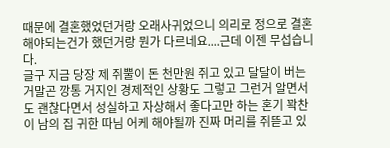때문에 결혼했었던거랑 오래사귀었으니 의리로 정으로 결혼해야되는건가 했던거랑 뭔가 다르네요....근데 이젠 무섭습니다.
글구 지금 당장 제 쥐뿔이 돈 천만원 쥐고 있고 달달이 버는거말곤 깡통 거지인 경제적인 상황도 그렇고 그런거 알면서도 괜찮다면서 성실하고 자상해서 좋다고만 하는 혼기 꽉찬 이 남의 집 귀한 따님 어케 해야될까 진짜 머리를 쥐뜯고 있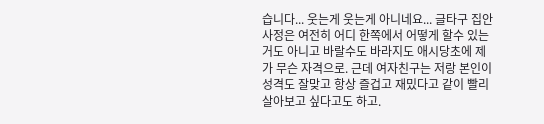습니다... 웃는게 웃는게 아니네요... 글타구 집안사정은 여전히 어디 한쪽에서 어떻게 할수 있는거도 아니고 바랄수도 바라지도 애시당초에 제가 무슨 자격으로. 근데 여자친구는 저랑 본인이 성격도 잘맞고 항상 즐겁고 재밌다고 같이 빨리 살아보고 싶다고도 하고.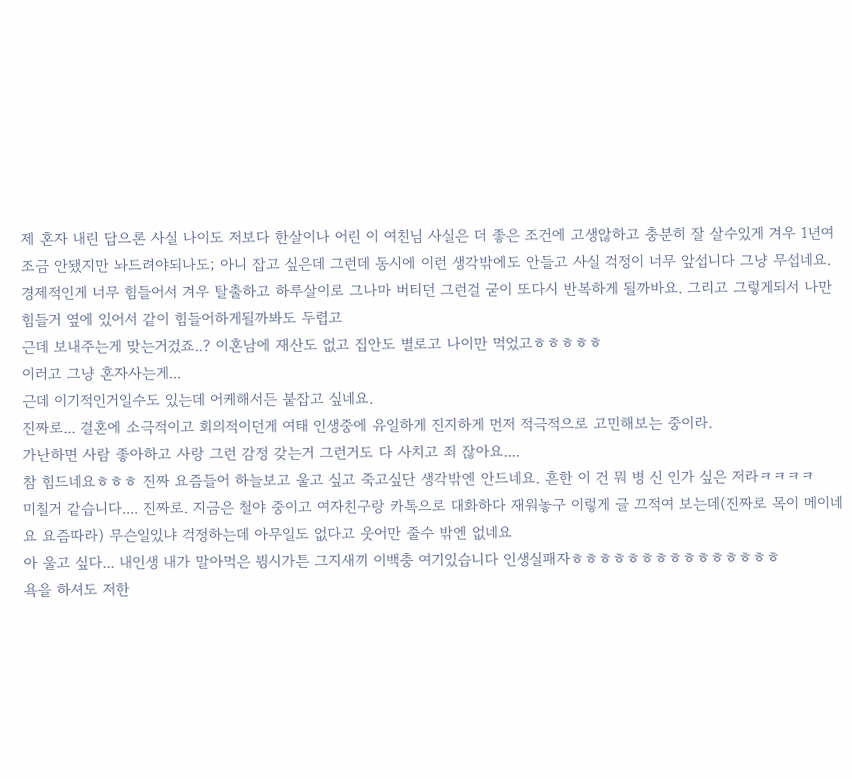제 혼자 내린 답으론 사실 나이도 저보다 한살이나 어린 이 여친님 사실은 더 좋은 조건에 고생않하고 충분히 잘 살수있게 겨우 1년여 조금 안됐지만 놔드려야되나도; 아니 잡고 싶은데 그런데 동시에 이런 생각밖에도 안들고 사실 걱정이 너무 앞섭니다 그냥 무섭네요.
경제적인게 너무 힘들어서 겨우 탈출하고 하루살이로 그나마 버티던 그런걸 굳이 또다시 반복하게 될까바요. 그리고 그렇게되서 나만 힘들거 옆에 있어서 같이 힘들어하게될까봐도 두렵고
근데 보내주는게 맞는거겄죠..? 이혼남에 재산도 없고 집안도 별로고 나이만 먹었고ㅎㅎㅎㅎㅎ
이러고 그냥 혼자사는게...
근데 이기적인거일수도 있는데 어케해서든 붙잡고 싶네요.
진짜로... 결혼에 소극적이고 회의적이던게 여태 인생중에 유일하게 진지하게 먼저 적극적으로 고민해보는 중이라.
가난하면 사람 좋아하고 사랑 그런 감정 갖는거 그런거도 다 사치고 죄 잖아요....
참 힘드네요ㅎㅎㅎ 진짜 요즘들어 하늘보고 울고 싶고 죽고싶단 생각밖엔 안드네요. 흔한 이 건 뭐 병 신 인가 싶은 저라ㅋㅋㅋㅋ
미칠거 같습니다.... 진짜로. 지금은 철야 중이고 여자친구랑 카톡으로 대화하다 재워놓구 이렇게 글 끄적여 보는데(진짜로 목이 메이네요 요즘따라) 무슨일있냐 걱정하는데 아무일도 없다고 웃어만 줄수 밖엔 없네요
아 울고 싶다... 내인생 내가 말아먹은 뷩시가튼 그지새끼 이백충 여기있습니다 인생실패자ㅎㅎㅎㅎㅎㅎㅎㅎㅎㅎㅎㅎㅎㅎㅎ
욕을 하셔도 저한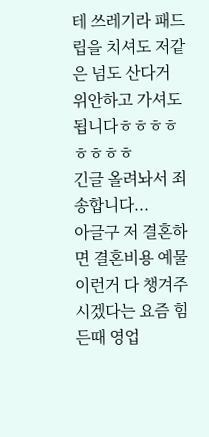테 쓰레기라 패드립을 치셔도 저같은 넘도 산다거 위안하고 가셔도 됩니다ㅎㅎㅎㅎㅎㅎㅎㅎ
긴글 올려놔서 죄송합니다...
아글구 저 결혼하면 결혼비용 예물이런거 다 챙겨주시겠다는 요즘 힘든때 영업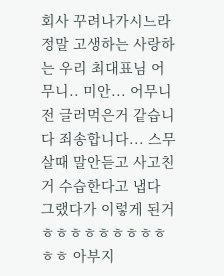회사 꾸려나가시느라 정말 고생하는 사랑하는 우리 최대표님 어무니.. 미안... 어무니 전 글러먹은거 같습니다 죄송합니다... 스무살때 말안듣고 사고친거 수습한다고 냅다 그랬다가 이렇게 된거ㅎㅎㅎㅎㅎㅎㅎㅎㅎㅎㅎ 아부지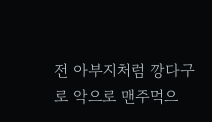전 아부지처럼 깡다구로 악으로 맨주먹으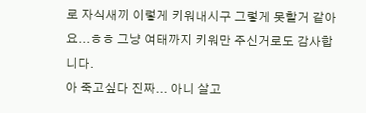로 자식새끼 이렇게 키워내시구 그렇게 못할거 같아요...ㅎㅎ 그냥 여태까지 키워만 주신거로도 감사합니다.
아 죽고싶다 진짜... 아니 살고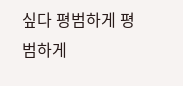싶다 평범하게 평범하게